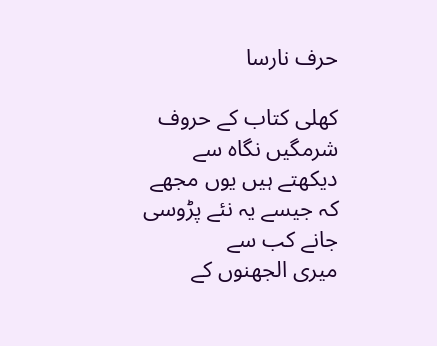حرف نارسا

کھلی کتاب کے حروف
شرمگیں نگاہ سے
دیکھتے ہیں یوں مجھے
کہ جیسے یہ نئے پڑوسی جانے کب سے
میری الجھنوں کے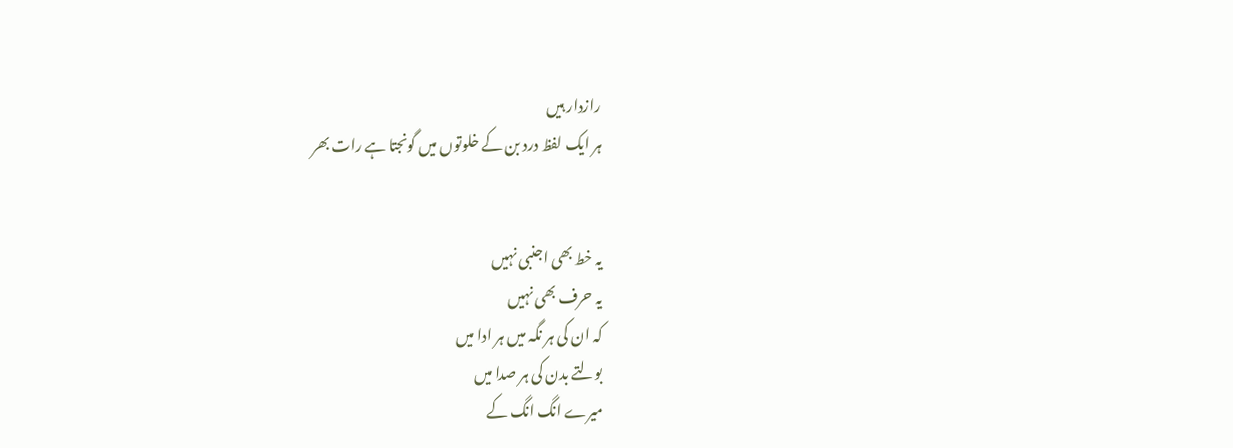رازدار ہیں
ہر ایک لفظ درد بن کے خلوتوں میں گونجتا ہے رات بھر


یہ خط بھی اجنبی نہیں
یہ حرف بھی نہیں
کہ ان کی ہر نگہ میں ہر ادا میں
بولتے بدن کی ہر صدا میں
میرے انگ انگ کے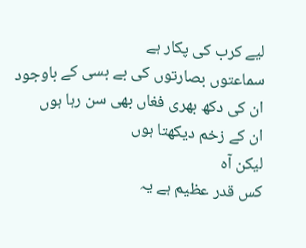لیے کرب کی پکار ہے
سماعتوں بصارتوں کی بے بسی کے باوجود
ان کی دکھ بھری فغاں بھی سن رہا ہوں
ان کے زخم دیکھتا ہوں
لیکن آہ
کس قدر عظیم ہے یہ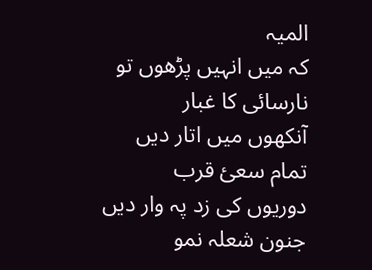المیہ
کہ میں انہیں پڑھوں تو نارسائی کا غبار
آنکھوں میں اتار دیں
تمام سعیٔ قرب
دوریوں کی زد پہ وار دیں
جنون شعلہ نمو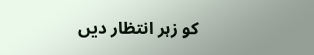کو زہر انتظار دیں